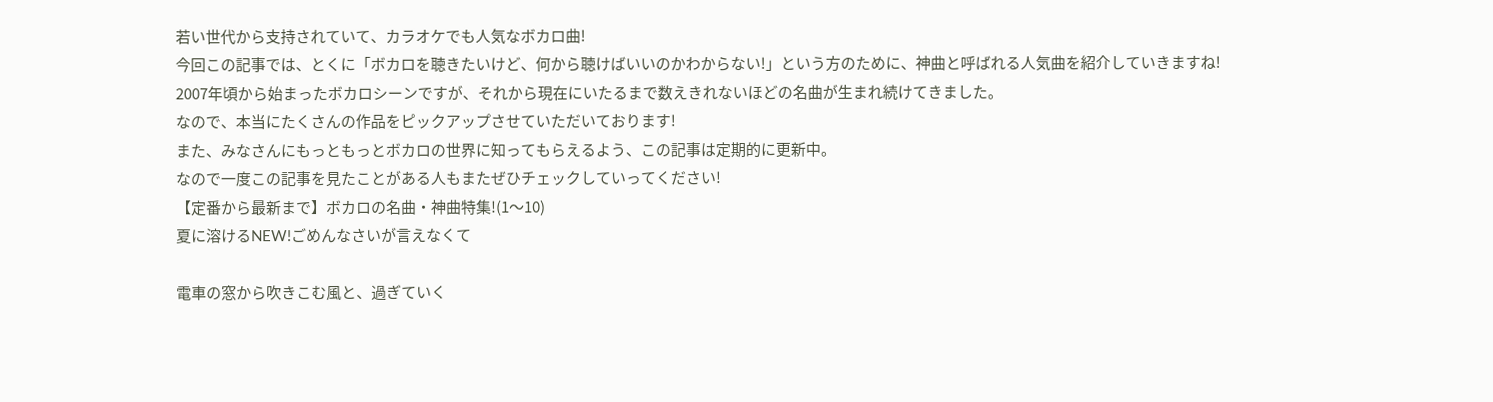若い世代から支持されていて、カラオケでも人気なボカロ曲!
今回この記事では、とくに「ボカロを聴きたいけど、何から聴けばいいのかわからない!」という方のために、神曲と呼ばれる人気曲を紹介していきますね!
2007年頃から始まったボカロシーンですが、それから現在にいたるまで数えきれないほどの名曲が生まれ続けてきました。
なので、本当にたくさんの作品をピックアップさせていただいております!
また、みなさんにもっともっとボカロの世界に知ってもらえるよう、この記事は定期的に更新中。
なので一度この記事を見たことがある人もまたぜひチェックしていってください!
【定番から最新まで】ボカロの名曲・神曲特集!(1〜10)
夏に溶けるNEW!ごめんなさいが言えなくて

電車の窓から吹きこむ風と、過ぎていく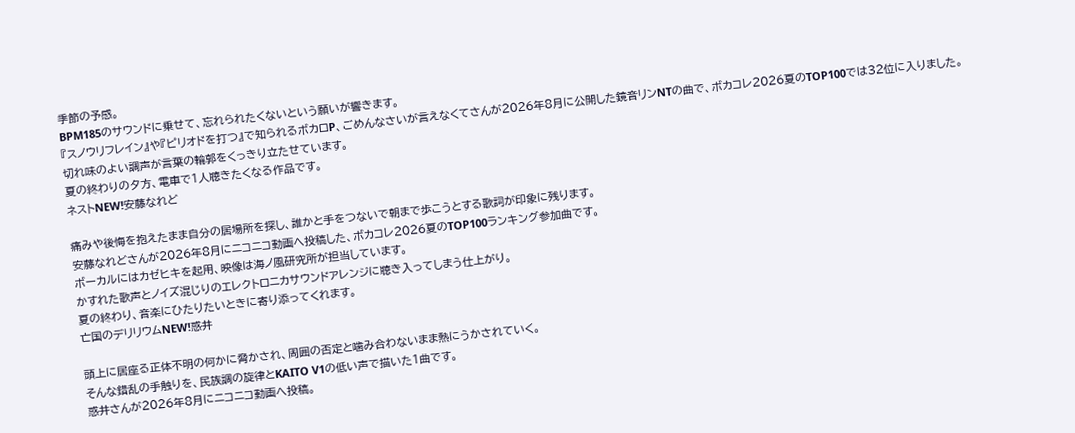季節の予感。
BPM185のサウンドに乗せて、忘れられたくないという願いが響きます。
『スノウリフレイン』や『ピリオドを打つ』で知られるボカロP、ごめんなさいが言えなくてさんが2026年8月に公開した鏡音リンNTの曲で、ボカコレ2026夏のTOP100では32位に入りました。
切れ味のよい調声が言葉の輪郭をくっきり立たせています。
夏の終わりの夕方、電車で1人聴きたくなる作品です。
ネストNEW!安藤なれど

痛みや後悔を抱えたまま自分の居場所を探し、誰かと手をつないで朝まで歩こうとする歌詞が印象に残ります。
安藤なれどさんが2026年8月にニコニコ動画へ投稿した、ボカコレ2026夏のTOP100ランキング参加曲です。
ボーカルにはカゼヒキを起用、映像は海ノ風研究所が担当しています。
かすれた歌声とノイズ混じりのエレクトロニカサウンドアレンジに聴き入ってしまう仕上がり。
夏の終わり、音楽にひたりたいときに寄り添ってくれます。
亡国のデリリウムNEW!惑井

頭上に居座る正体不明の何かに脅かされ、周囲の否定と噛み合わないまま熱にうかされていく。
そんな錯乱の手触りを、民族調の旋律とKAITO V1の低い声で描いた1曲です。
惑井さんが2026年8月にニコニコ動画へ投稿。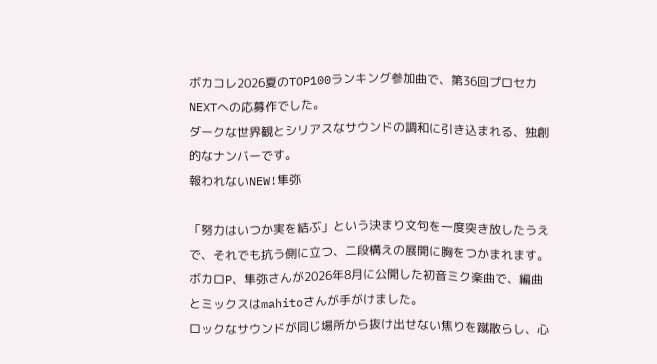ボカコレ2026夏のTOP100ランキング参加曲で、第36回プロセカNEXTへの応募作でした。
ダークな世界観とシリアスなサウンドの調和に引き込まれる、独創的なナンバーです。
報われないNEW!隼弥

「努力はいつか実を結ぶ」という決まり文句を一度突き放したうえで、それでも抗う側に立つ、二段構えの展開に胸をつかまれます。
ボカロP、隼弥さんが2026年8月に公開した初音ミク楽曲で、編曲とミックスはmahitoさんが手がけました。
ロックなサウンドが同じ場所から抜け出せない焦りを蹴散らし、心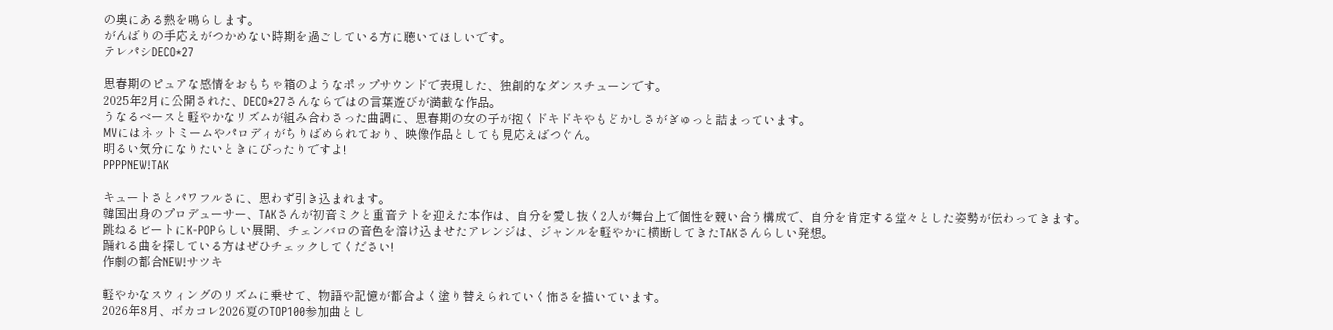の奥にある熱を鳴らします。
がんばりの手応えがつかめない時期を過ごしている方に聴いてほしいです。
テレパシDECO*27

思春期のピュアな感情をおもちゃ箱のようなポップサウンドで表現した、独創的なダンスチューンです。
2025年2月に公開された、DECO*27さんならではの言葉遊びが満載な作品。
うなるベースと軽やかなリズムが組み合わさった曲調に、思春期の女の子が抱くドキドキやもどかしさがぎゅっと詰まっています。
MVにはネットミームやパロディがちりばめられており、映像作品としても見応えばつぐん。
明るい気分になりたいときにぴったりですよ!
PPPPNEW!TAK

キュートさとパワフルさに、思わず引き込まれます。
韓国出身のプロデューサー、TAKさんが初音ミクと重音テトを迎えた本作は、自分を愛し抜く2人が舞台上で個性を競い合う構成で、自分を肯定する堂々とした姿勢が伝わってきます。
跳ねるビートにK-POPらしい展開、チェンバロの音色を溶け込ませたアレンジは、ジャンルを軽やかに横断してきたTAKさんらしい発想。
踊れる曲を探している方はぜひチェックしてください!
作劇の都合NEW!サツキ

軽やかなスウィングのリズムに乗せて、物語や記憶が都合よく塗り替えられていく怖さを描いています。
2026年8月、ボカコレ2026夏のTOP100参加曲とし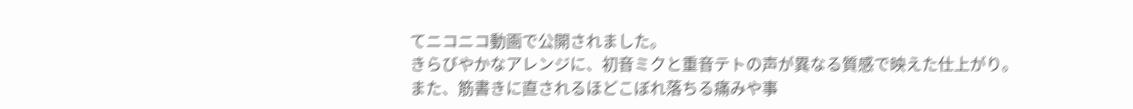てニコニコ動画で公開されました。
きらびやかなアレンジに、初音ミクと重音テトの声が異なる質感で映えた仕上がり。
また、筋書きに直されるほどこぼれ落ちる痛みや事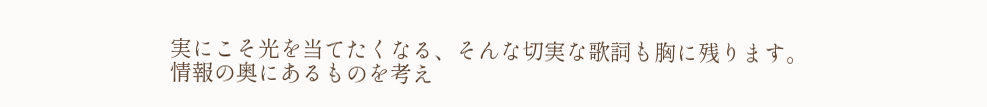実にこそ光を当てたくなる、そんな切実な歌詞も胸に残ります。
情報の奥にあるものを考え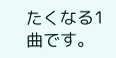たくなる1曲です。